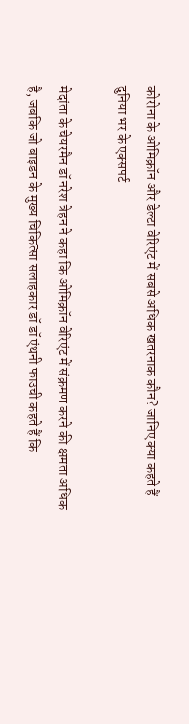कोरोना के ओमिक्रॉन और डेल्टा वेरिएंट में सबसे अधिक खतरनाक कौन? जानिए क्या कहते हैं दुनिया भर के एक्सपर्ट

मेदांता के चेयरमैन डॉ नरेश त्रेहन ने कहा कि ओमिक्रॉन वेरिएंट में संक्रमण करने की क्षमता अधिक है, जबकि जो बाइडन के मुख्य चिकित्सा सलाहकार डॉ डॉ एंथनी फाउची कहते हैं कि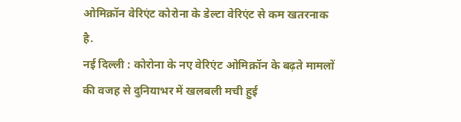ओमिक्रॉन वेरिएंट कोरोना के डेल्टा वेरिएंट से कम खतरनाक है.
नई दिल्ली : कोरोना के नए वेरिएंट ओमिक्रॉन के बढ़ते मामलों की वजह से दुनियाभर में खलबली मची हुई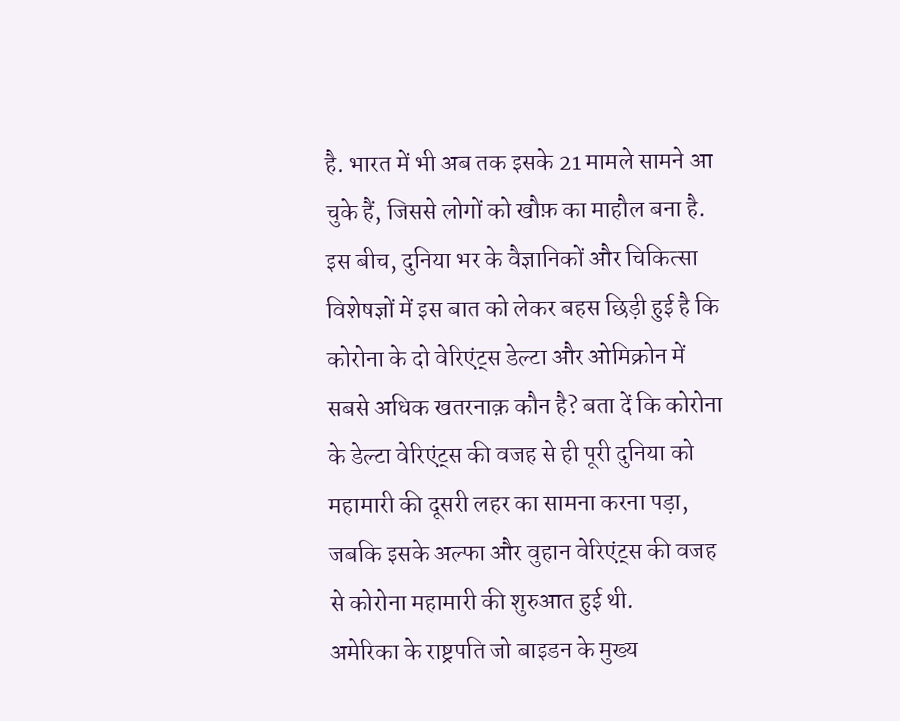है. भारत में भी अब तक इसके 21 मामले सामने आ चुके हैं, जिससे लोगों को खौफ़ का माहौल बना है. इस बीच, दुनिया भर के वैज्ञानिकों और चिकित्सा विशेषज्ञों में इस बात को लेकर बहस छिड़ी हुई है कि कोरोना के दो वेरिएंट्स डेल्टा और ओमिक्रोन में सबसे अधिक खतरनाक़ कौन है? बता दें कि कोरोना के डेल्टा वेरिएंट्स की वजह से ही पूरी दुनिया को महामारी की दूसरी लहर का सामना करना पड़ा, जबकि इसके अल्फा और वुहान वेरिएंट्स की वजह से कोरोना महामारी की शुरुआत हुई थी.
अमेरिका के राष्ट्रपति जो बाइडन के मुख्य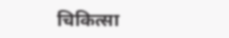चिकित्सा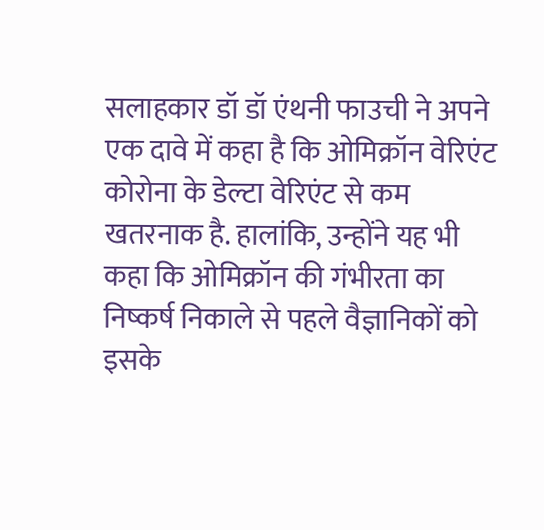सलाहकार डॉ डॉ एंथनी फाउची ने अपने एक दावे में कहा है कि ओमिक्रॉन वेरिएंट कोरोना के डेल्टा वेरिएंट से कम खतरनाक है. हालांकि, उन्होंने यह भी कहा कि ओमिक्रॉन की गंभीरता का निष्कर्ष निकाले से पहले वैज्ञानिकों को इसके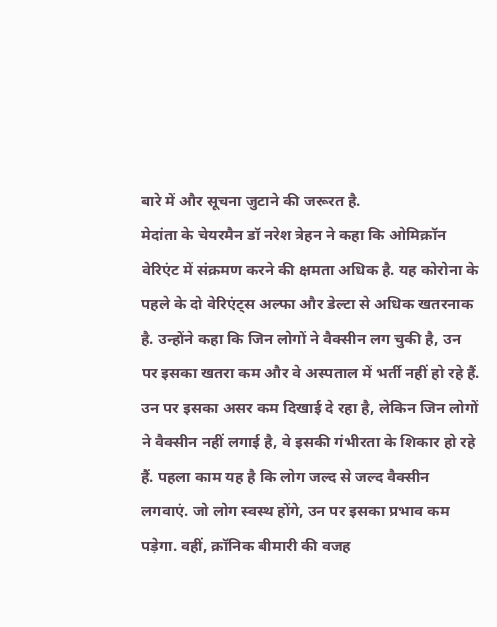बारे में और सूचना जुटाने की जरूरत है.
मेदांता के चेयरमैन डॉ नरेश त्रेहन ने कहा कि ओमिक्रॉन वेरिएंट में संक्रमण करने की क्षमता अधिक है. यह कोरोना के पहले के दो वेरिएंट्स अल्फा और डेल्टा से अधिक खतरनाक है. उन्होंने कहा कि जिन लोगों ने वैक्सीन लग चुकी है, उन पर इसका खतरा कम और वे अस्पताल में भर्ती नहीं हो रहे हैं. उन पर इसका असर कम दिखाई दे रहा है, लेकिन जिन लोगों ने वैक्सीन नहीं लगाई है, वे इसकी गंभीरता के शिकार हो रहे हैं. पहला काम यह है कि लोग जल्द से जल्द वैक्सीन लगवाएं. जो लोग स्वस्थ होंगे, उन पर इसका प्रभाव कम पड़ेगा. वहीं, क्रॉनिक बीमारी की वजह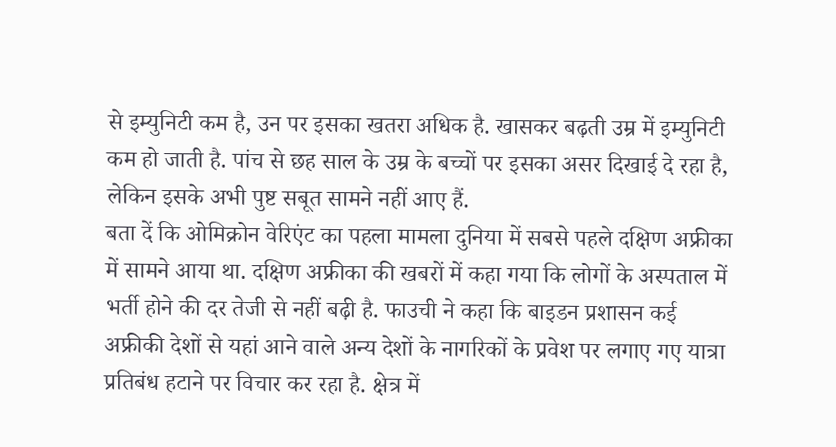से इम्युनिटी कम है, उन पर इसका खतरा अधिक है. खासकर बढ़ती उम्र में इम्युनिटी कम हो जाती है. पांच से छह साल के उम्र के बच्चों पर इसका असर दिखाई दे रहा है, लेकिन इसके अभी पुष्ट सबूत सामने नहीं आए हैं.
बता दें कि ओमिक्रोन वेरिएंट का पहला मामला दुनिया में सबसे पहले दक्षिण अफ्रीका में सामने आया था. दक्षिण अफ्रीका की खबरों में कहा गया कि लोगों के अस्पताल में भर्ती होने की दर तेजी से नहीं बढ़ी है. फाउची ने कहा कि बाइडन प्रशासन कई अफ्रीकी देशों से यहां आने वाले अन्य देशों के नागरिकों के प्रवेश पर लगाए गए यात्रा प्रतिबंध हटाने पर विचार कर रहा है. क्षेत्र में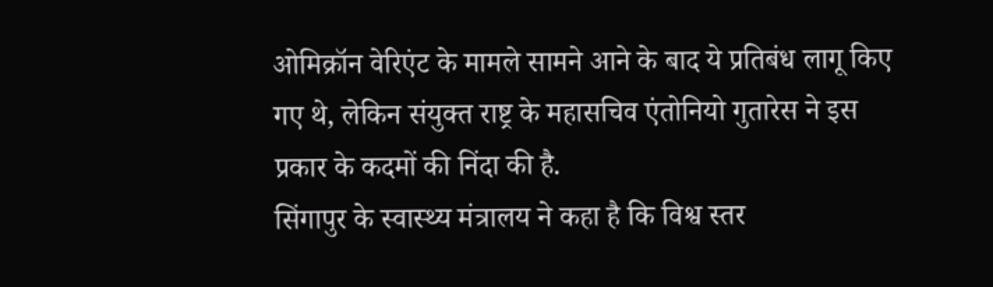ओमिक्रॉन वेरिएंट के मामले सामने आने के बाद ये प्रतिबंध लागू किए गए थे, लेकिन संयुक्त राष्ट्र के महासचिव एंतोनियो गुतारेस ने इस प्रकार के कदमों की निंदा की है.
सिंगापुर के स्वास्थ्य मंत्रालय ने कहा है कि विश्व स्तर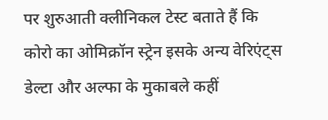पर शुरुआती क्लीनिकल टेस्ट बताते हैं कि कोरो का ओमिक्रॉन स्ट्रेन इसके अन्य वेरिएंट्स डेल्टा और अल्फा के मुकाबले कहीं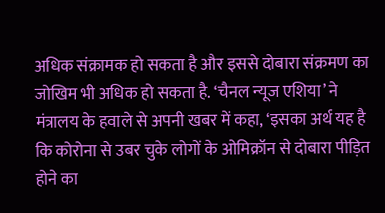अधिक संक्रामक हो सकता है और इससे दोबारा संक्रमण का जोखिम भी अधिक हो सकता है. ‘चैनल न्यूज एशिया’ ने मंत्रालय के हवाले से अपनी खबर में कहा, ‘इसका अर्थ यह है कि कोरोना से उबर चुके लोगों के ओमिक्रॉन से दोबारा पीड़ित होने का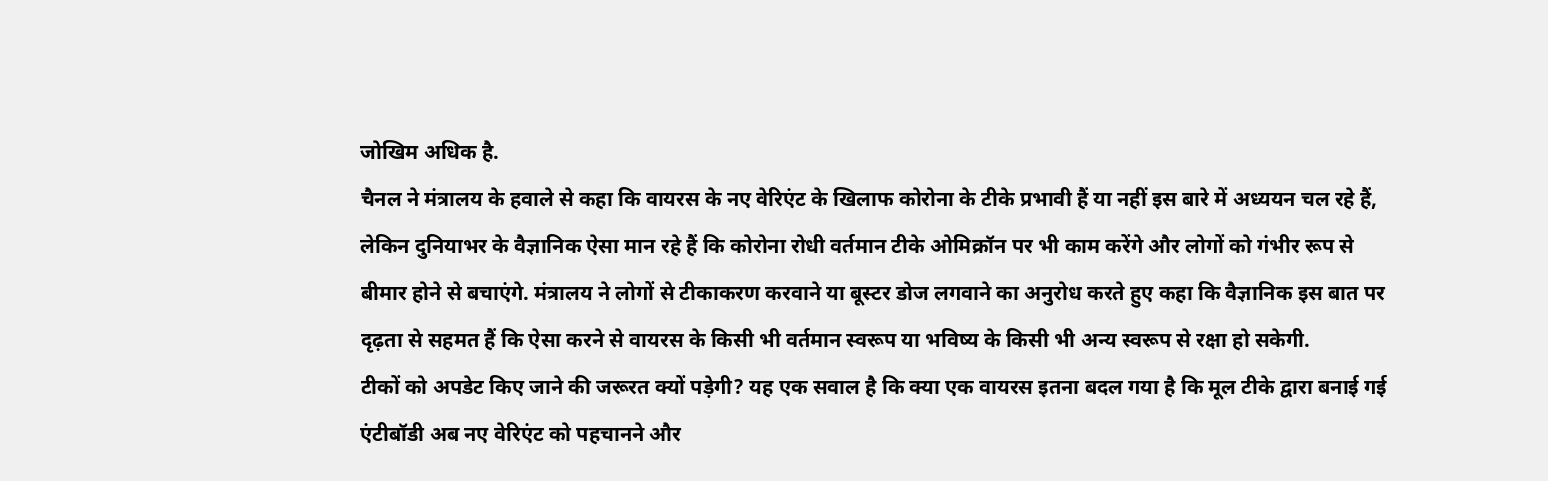जोखिम अधिक है.
चैनल ने मंत्रालय के हवाले से कहा कि वायरस के नए वेरिएंट के खिलाफ कोरोना के टीके प्रभावी हैं या नहीं इस बारे में अध्ययन चल रहे हैं, लेकिन दुनियाभर के वैज्ञानिक ऐसा मान रहे हैं कि कोरोना रोधी वर्तमान टीके ओमिक्रॉन पर भी काम करेंगे और लोगों को गंभीर रूप से बीमार होने से बचाएंगे. मंत्रालय ने लोगों से टीकाकरण करवाने या बूस्टर डोज लगवाने का अनुरोध करते हुए कहा कि वैज्ञानिक इस बात पर दृढ़ता से सहमत हैं कि ऐसा करने से वायरस के किसी भी वर्तमान स्वरूप या भविष्य के किसी भी अन्य स्वरूप से रक्षा हो सकेगी.
टीकों को अपडेट किए जाने की जरूरत क्यों पड़ेगी? यह एक सवाल है कि क्या एक वायरस इतना बदल गया है कि मूल टीके द्वारा बनाई गई एंटीबॉडी अब नए वेरिएंट को पहचानने और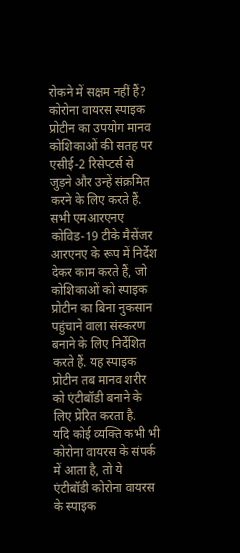रोकने में सक्षम नहीं हैं? कोरोना वायरस स्पाइक प्रोटीन का उपयोग मानव कोशिकाओं की सतह पर एसीई-2 रिसेप्टर्स से जुड़ने और उन्हें संक्रमित करने के लिए करते हैं. सभी एमआरएनए कोविड-19 टीके मैसेंजर आरएनए के रूप में निर्देश देकर काम करते हैं, जो कोशिकाओं को स्पाइक प्रोटीन का बिना नुकसान पहुंचाने वाला संस्करण बनाने के लिए निर्देशित करते हैं. यह स्पाइक प्रोटीन तब मानव शरीर को एंटीबॉडी बनाने के लिए प्रेरित करता है.
यदि कोई व्यक्ति कभी भी कोरोना वायरस के संपर्क में आता है, तो ये एंटीबॉडी कोरोना वायरस के स्पाइक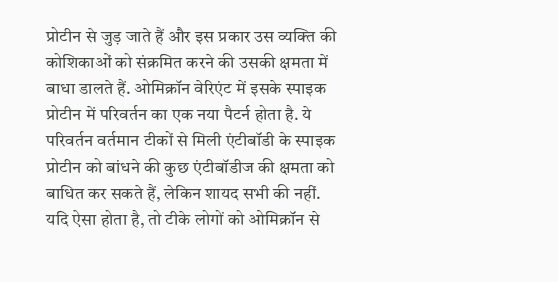प्रोटीन से जुड़ जाते हैं और इस प्रकार उस व्यक्ति की कोशिकाओं को संक्रमित करने की उसकी क्षमता में बाधा डालते हैं. ओमिक्रॉन वेरिएंट में इसके स्पाइक प्रोटीन में परिवर्तन का एक नया पैटर्न होता है. ये परिवर्तन वर्तमान टीकों से मिली एंटीबॉडी के स्पाइक प्रोटीन को बांधने की कुछ एंटीबॉडीज की क्षमता को बाधित कर सकते हैं, लेकिन शायद सभी की नहीं. यदि ऐसा होता है, तो टीके लोगों को ओमिक्रॉन से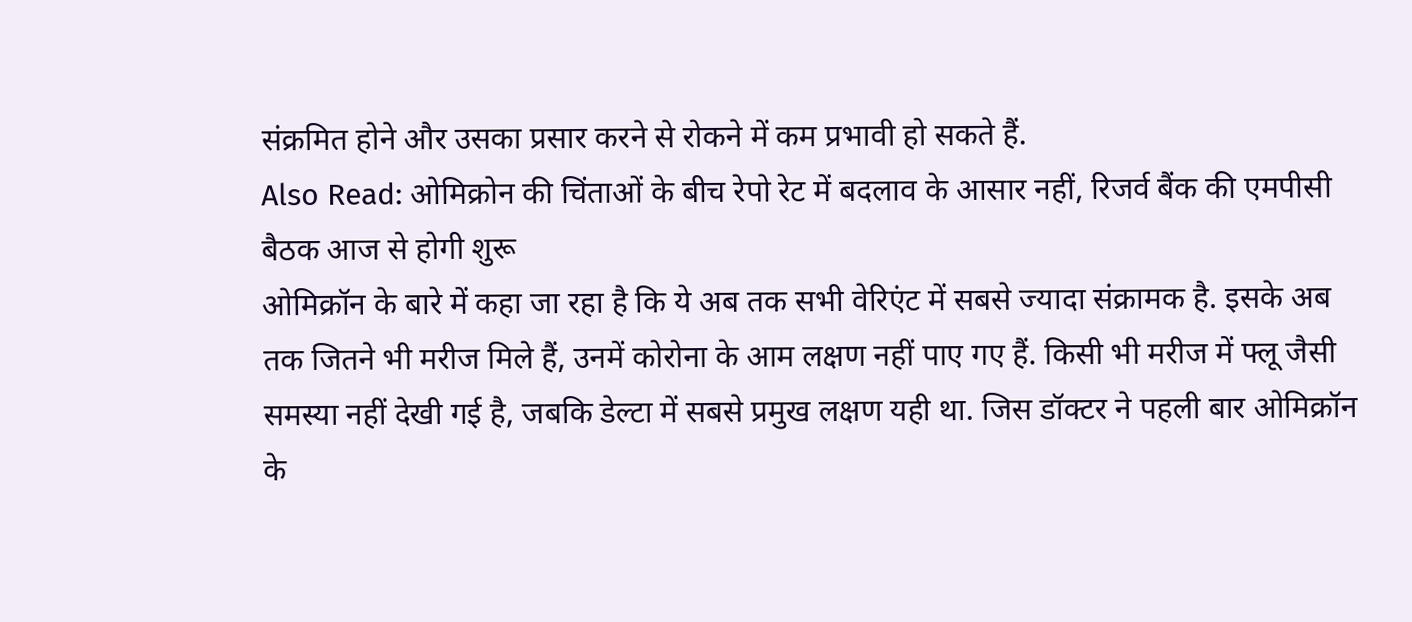संक्रमित होने और उसका प्रसार करने से रोकने में कम प्रभावी हो सकते हैं.
Also Read: ओमिक्रोन की चिंताओं के बीच रेपो रेट में बदलाव के आसार नहीं, रिजर्व बैंक की एमपीसी बैठक आज से होगी शुरू
ओमिक्रॉन के बारे में कहा जा रहा है कि ये अब तक सभी वेरिएंट में सबसे ज्यादा संक्रामक है. इसके अब तक जितने भी मरीज मिले हैं, उनमें कोरोना के आम लक्षण नहीं पाए गए हैं. किसी भी मरीज में फ्लू जैसी समस्या नहीं देखी गई है, जबकि डेल्टा में सबसे प्रमुख लक्षण यही था. जिस डॉक्टर ने पहली बार ओमिक्रॉन के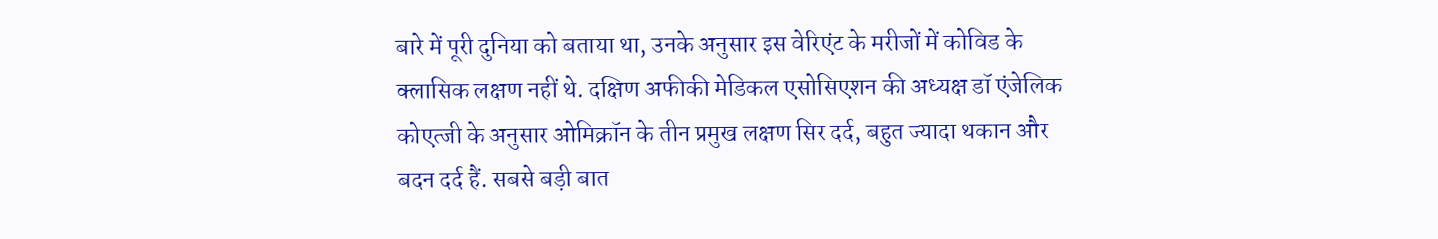बारे में पूरी दुनिया को बताया था, उनके अनुसार इस वेरिएंट के मरीजों में कोविड के क्लासिक लक्षण नहीं थे. दक्षिण अफीकी मेडिकल एसोसिएशन की अध्यक्ष डॉ एंजेलिक कोएत्जी के अनुसार ओमिक्रॉन के तीन प्रमुख लक्षण सिर दर्द, बहुत ज्यादा थकान और बदन दर्द हैं. सबसे बड़ी बात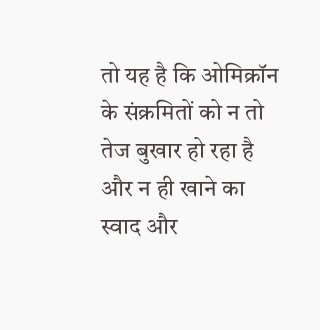तो यह है कि ओमिक्रॉन के संक्रमितों को न तो तेज बुखार हो रहा है और न ही खाने का स्वाद और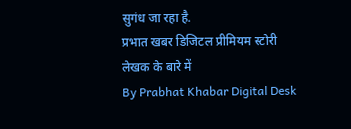सुगंध जा रहा है.
प्रभात खबर डिजिटल प्रीमियम स्टोरी
लेखक के बारे में
By Prabhat Khabar Digital Desk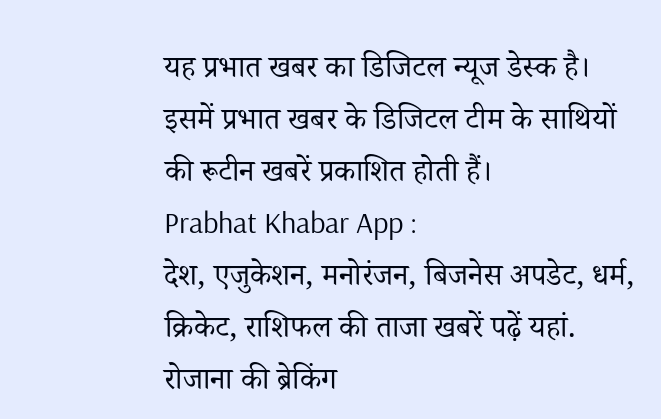यह प्रभात खबर का डिजिटल न्यूज डेस्क है। इसमें प्रभात खबर के डिजिटल टीम के साथियों की रूटीन खबरें प्रकाशित होती हैं।
Prabhat Khabar App :
देश, एजुकेशन, मनोरंजन, बिजनेस अपडेट, धर्म, क्रिकेट, राशिफल की ताजा खबरें पढ़ें यहां. रोजाना की ब्रेकिंग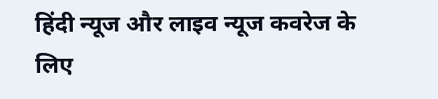हिंदी न्यूज और लाइव न्यूज कवरेज के लिए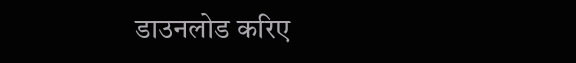डाउनलोड करिए